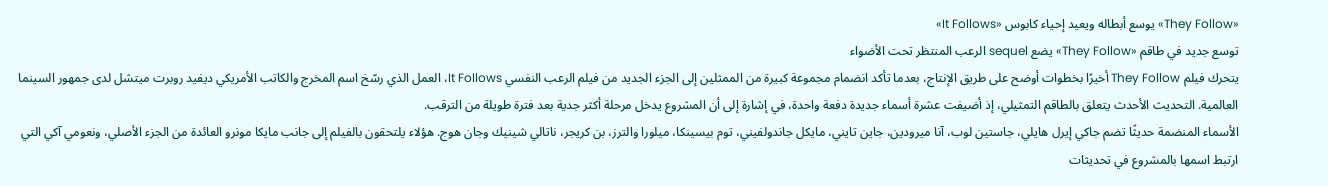«They Follow» يوسع أبطاله ويعيد إحياء كابوس «It Follows»
توسع جديد في طاقم «They Follow» يضع sequel الرعب المنتظر تحت الأضواء
يتحرك فيلم They Follow أخيرًا بخطوات أوضح على طريق الإنتاج، بعدما تأكد انضمام مجموعة كبيرة من الممثلين إلى الجزء الجديد من فيلم الرعب النفسي It Follows، العمل الذي رسّخ اسم المخرج والكاتب الأمريكي ديفيد روبرت ميتشل لدى جمهور السينما العالمية. التحديث الأحدث يتعلق بالطاقم التمثيلي، إذ أضيفت عشرة أسماء جديدة دفعة واحدة، في إشارة إلى أن المشروع يدخل مرحلة أكثر جدية بعد فترة طويلة من الترقب.
الأسماء المنضمة حديثًا تضم جاكي إيرل هايلي، جاستين لوب، آنا ميرودين، جاين تايني، مايكل جاندولفيني، توم بيسينكا، ميلورا والترز، بن كريجر، ناتالي شينيك وجان هوج. هؤلاء يلتحقون بالفيلم إلى جانب مايكا مونرو العائدة من الجزء الأصلي، ونعومي آكي التي ارتبط اسمها بالمشروع في تحديثات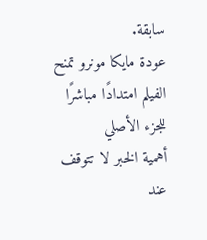سابقة.
عودة مايكا مونرو تمنح الفيلم امتدادًا مباشرًا للجزء الأصلي
أهمية الخبر لا تتوقف عند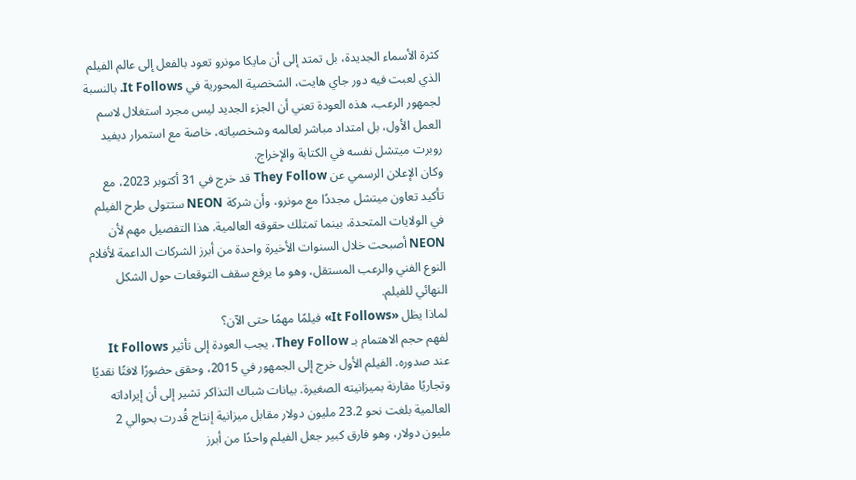كثرة الأسماء الجديدة، بل تمتد إلى أن مايكا مونرو تعود بالفعل إلى عالم الفيلم الذي لعبت فيه دور جاي هايت، الشخصية المحورية في It Follows. بالنسبة لجمهور الرعب، هذه العودة تعني أن الجزء الجديد ليس مجرد استغلال لاسم العمل الأول، بل امتداد مباشر لعالمه وشخصياته، خاصة مع استمرار ديفيد روبرت ميتشل نفسه في الكتابة والإخراج.
وكان الإعلان الرسمي عن They Follow قد خرج في 31 أكتوبر 2023، مع تأكيد تعاون ميتشل مجددًا مع مونرو، وأن شركة NEON ستتولى طرح الفيلم في الولايات المتحدة، بينما تمتلك حقوقه العالمية. هذا التفصيل مهم لأن NEON أصبحت خلال السنوات الأخيرة واحدة من أبرز الشركات الداعمة لأفلام النوع الفني والرعب المستقل، وهو ما يرفع سقف التوقعات حول الشكل النهائي للفيلم.
لماذا يظل «It Follows» فيلمًا مهمًا حتى الآن؟
لفهم حجم الاهتمام بـ They Follow، يجب العودة إلى تأثير It Follows عند صدوره. الفيلم الأول خرج إلى الجمهور في 2015، وحقق حضورًا لافتًا نقديًا وتجاريًا مقارنة بميزانيته الصغيرة. بيانات شباك التذاكر تشير إلى أن إيراداته العالمية بلغت نحو 23.2 مليون دولار مقابل ميزانية إنتاج قُدرت بحوالي 2 مليون دولار، وهو فارق كبير جعل الفيلم واحدًا من أبرز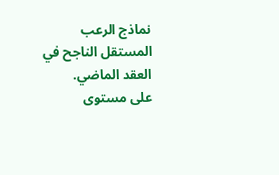نماذج الرعب المستقل الناجح في العقد الماضي.
على مستوى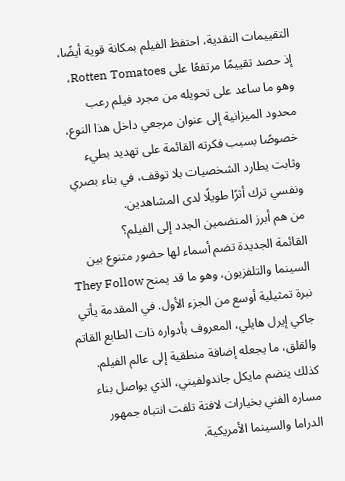التقييمات النقدية، احتفظ الفيلم بمكانة قوية أيضًا، إذ حصد تقييمًا مرتفعًا على Rotten Tomatoes، وهو ما ساعد على تحويله من مجرد فيلم رعب محدود الميزانية إلى عنوان مرجعي داخل هذا النوع، خصوصًا بسبب فكرته القائمة على تهديد بطيء وثابت يطارد الشخصيات بلا توقف، في بناء بصري ونفسي ترك أثرًا طويلًا لدى المشاهدين.
من هم أبرز المنضمين الجدد إلى الفيلم؟
القائمة الجديدة تضم أسماء لها حضور متنوع بين السينما والتلفزيون، وهو ما قد يمنح They Follow نبرة تمثيلية أوسع من الجزء الأول. في المقدمة يأتي جاكي إيرل هايلي، المعروف بأدواره ذات الطابع القاتم والقلق، ما يجعله إضافة منطقية إلى عالم الفيلم. كذلك ينضم مايكل جاندولفيني، الذي يواصل بناء مساره الفني بخيارات لافتة تلفت انتباه جمهور الدراما والسينما الأمريكية.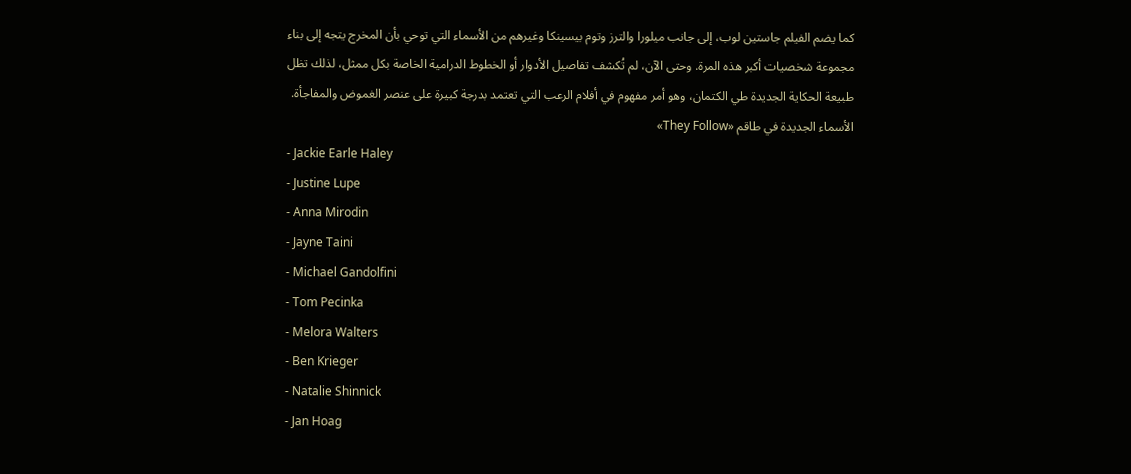كما يضم الفيلم جاستين لوب، إلى جانب ميلورا والترز وتوم بيسينكا وغيرهم من الأسماء التي توحي بأن المخرج يتجه إلى بناء مجموعة شخصيات أكبر هذه المرة. وحتى الآن، لم تُكشف تفاصيل الأدوار أو الخطوط الدرامية الخاصة بكل ممثل، لذلك تظل طبيعة الحكاية الجديدة طي الكتمان، وهو أمر مفهوم في أفلام الرعب التي تعتمد بدرجة كبيرة على عنصر الغموض والمفاجأة.
الأسماء الجديدة في طاقم «They Follow»
- Jackie Earle Haley
- Justine Lupe
- Anna Mirodin
- Jayne Taini
- Michael Gandolfini
- Tom Pecinka
- Melora Walters
- Ben Krieger
- Natalie Shinnick
- Jan Hoag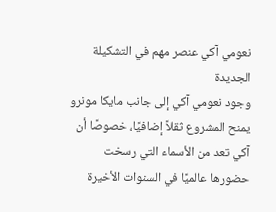نعومي آكي عنصر مهم في التشكيلة الجديدة
وجود نعومي آكي إلى جانب مايكا مونرو يمنح المشروع ثقلاً إضافيًا، خصوصًا أن آكي تعد من الأسماء التي رسخت حضورها عالميًا في السنوات الأخيرة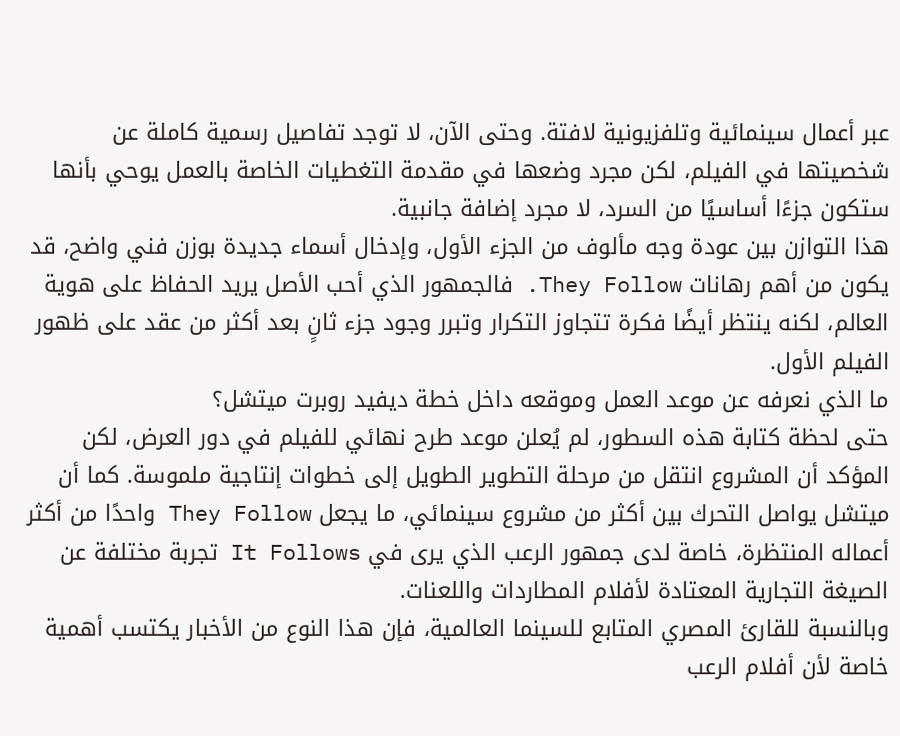عبر أعمال سينمائية وتلفزيونية لافتة. وحتى الآن، لا توجد تفاصيل رسمية كاملة عن شخصيتها في الفيلم، لكن مجرد وضعها في مقدمة التغطيات الخاصة بالعمل يوحي بأنها ستكون جزءًا أساسيًا من السرد، لا مجرد إضافة جانبية.
هذا التوازن بين عودة وجه مألوف من الجزء الأول، وإدخال أسماء جديدة بوزن فني واضح، قد يكون من أهم رهانات They Follow. فالجمهور الذي أحب الأصل يريد الحفاظ على هوية العالم، لكنه ينتظر أيضًا فكرة تتجاوز التكرار وتبرر وجود جزء ثانٍ بعد أكثر من عقد على ظهور الفيلم الأول.
ما الذي نعرفه عن موعد العمل وموقعه داخل خطة ديفيد روبرت ميتشل؟
حتى لحظة كتابة هذه السطور، لم يُعلن موعد طرح نهائي للفيلم في دور العرض، لكن المؤكد أن المشروع انتقل من مرحلة التطوير الطويل إلى خطوات إنتاجية ملموسة. كما أن ميتشل يواصل التحرك بين أكثر من مشروع سينمائي، ما يجعل They Follow واحدًا من أكثر أعماله المنتظرة، خاصة لدى جمهور الرعب الذي يرى في It Follows تجربة مختلفة عن الصيغة التجارية المعتادة لأفلام المطاردات واللعنات.
وبالنسبة للقارئ المصري المتابع للسينما العالمية، فإن هذا النوع من الأخبار يكتسب أهمية خاصة لأن أفلام الرعب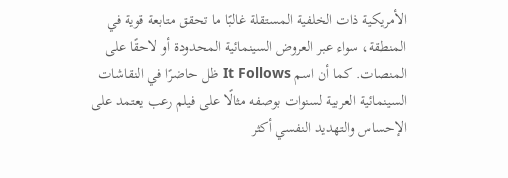الأمريكية ذات الخلفية المستقلة غالبًا ما تحقق متابعة قوية في المنطقة، سواء عبر العروض السينمائية المحدودة أو لاحقًا على المنصات. كما أن اسم It Follows ظل حاضرًا في النقاشات السينمائية العربية لسنوات بوصفه مثالًا على فيلم رعب يعتمد على الإحساس والتهديد النفسي أكثر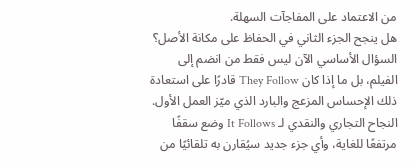من الاعتماد على المفاجآت السهلة.
هل ينجح الجزء الثاني في الحفاظ على مكانة الأصل؟
السؤال الأساسي الآن ليس فقط من انضم إلى الفيلم، بل ما إذا كان They Follow قادرًا على استعادة ذلك الإحساس المزعج والبارد الذي ميّز العمل الأول. النجاح التجاري والنقدي لـ It Follows وضع سقفًا مرتفعًا للغاية، وأي جزء جديد سيُقارن به تلقائيًا من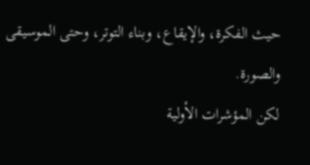حيث الفكرة، والإيقاع، وبناء التوتر، وحتى الموسيقى والصورة.
لكن المؤشرات الأولية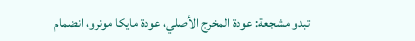تبدو مشجعة: عودة المخرج الأصلي، عودة مايكا مونرو، انضمام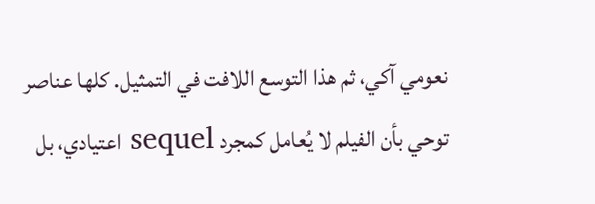نعومي آكي، ثم هذا التوسع اللافت في التمثيل. كلها عناصر توحي بأن الفيلم لا يُعامل كمجرد sequel اعتيادي، بل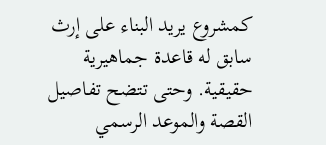كمشروع يريد البناء على إرث سابق له قاعدة جماهيرية حقيقية. وحتى تتضح تفاصيل القصة والموعد الرسمي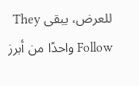للعرض، يبقى They Follow واحدًا من أبرز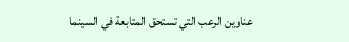عناوين الرعب التي تستحق المتابعة في السينما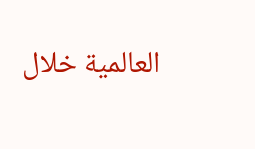العالمية خلال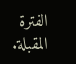الفترة المقبلة.